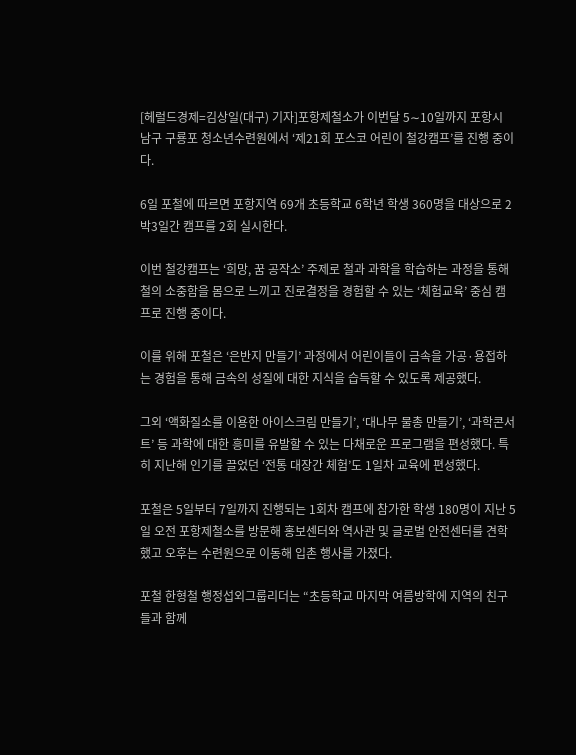[헤럴드경제=김상일(대구) 기자]포항제철소가 이번달 5∼10일까지 포항시 남구 구룡포 청소년수련원에서 ‘제21회 포스코 어린이 철강캠프’를 진행 중이다.

6일 포철에 따르면 포항지역 69개 초등학교 6학년 학생 360명을 대상으로 2박3일간 캠프를 2회 실시한다.

이번 철강캠프는 ‘희망, 꿈 공작소’ 주제로 철과 과학을 학습하는 과정을 통해 철의 소중함을 몸으로 느끼고 진로결정을 경험할 수 있는 ‘체험교육’ 중심 캠프로 진행 중이다.

이를 위해 포철은 ‘은반지 만들기’ 과정에서 어린이들이 금속을 가공·용접하는 경험을 통해 금속의 성질에 대한 지식을 습득할 수 있도록 제공했다.

그외 ‘액화질소를 이용한 아이스크림 만들기’, ‘대나무 물총 만들기’, ‘과학콘서트’ 등 과학에 대한 흥미를 유발할 수 있는 다채로운 프로그램을 편성했다. 특히 지난해 인기를 끌었던 ‘전통 대장간 체험’도 1일차 교육에 편성했다.

포철은 5일부터 7일까지 진행되는 1회차 캠프에 참가한 학생 180명이 지난 5일 오전 포항제철소를 방문해 홍보센터와 역사관 및 글로벌 안전센터를 견학했고 오후는 수련원으로 이동해 입촌 행사를 가졌다.

포철 한형철 행정섭외그룹리더는 “초등학교 마지막 여름방학에 지역의 친구들과 함께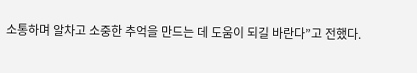소통하며 알차고 소중한 추억을 만드는 데 도움이 되길 바란다”고 전했다.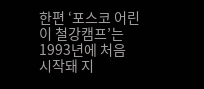한편 ‘포스코 어린이 철강캠프’는 1993년에 처음 시작돼 지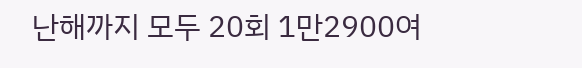난해까지 모두 20회 1만2900여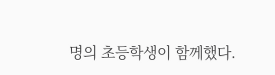명의 초등학생이 함께했다.